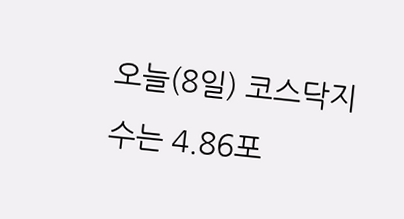오늘(8일) 코스닥지수는 4.86포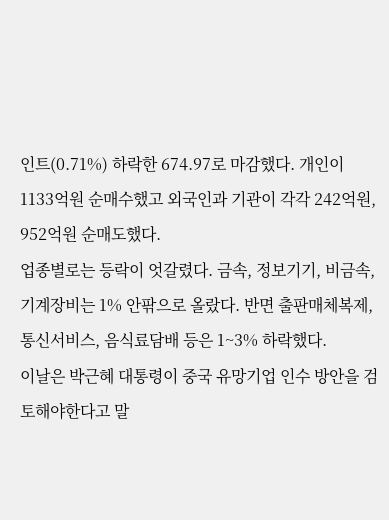인트(0.71%) 하락한 674.97로 마감했다. 개인이 1133억원 순매수했고 외국인과 기관이 각각 242억원, 952억원 순매도했다.
업종별로는 등락이 엇갈렸다. 금속, 정보기기, 비금속, 기계장비는 1% 안팎으로 올랐다. 반면 출판매체복제, 통신서비스, 음식료담배 등은 1~3% 하락했다.
이날은 박근혜 대통령이 중국 유망기업 인수 방안을 검토해야한다고 말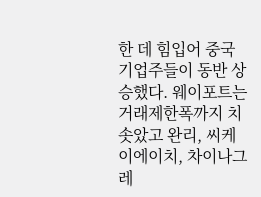한 데 힘입어 중국기업주들이 동반 상승했다. 웨이포트는 거래제한폭까지 치솟았고 완리, 씨케이에이치, 차이나그레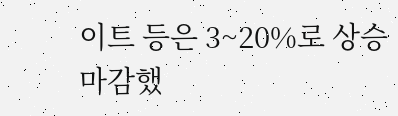이트 등은 3~20%로 상승 마감했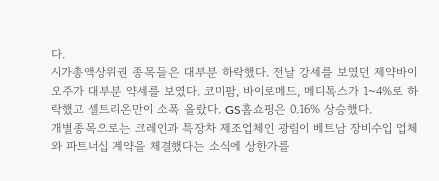다.
시가총액상위권 종목들은 대부분 하락했다. 전날 강세를 보였던 제약바이오주가 대부분 약세를 보였다. 코미팜, 바이로메드, 메디톡스가 1~4%로 하락했고 셀트리온만이 소폭 올랐다. GS홈쇼핑은 0.16% 상승했다.
개별종목으로는 크레인과 특장차 제조업체인 광림이 베트남 장비수입 업체와 파트너십 계약을 체결했다는 소식에 상한가를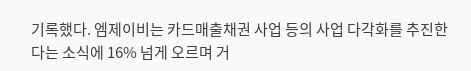기록했다. 엠제이비는 카드매출채권 사업 등의 사업 다각화를 추진한다는 소식에 16% 넘게 오르며 거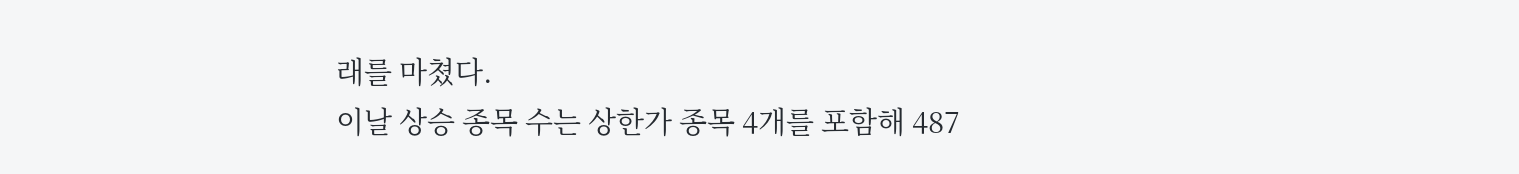래를 마쳤다.
이날 상승 종목 수는 상한가 종목 4개를 포함해 487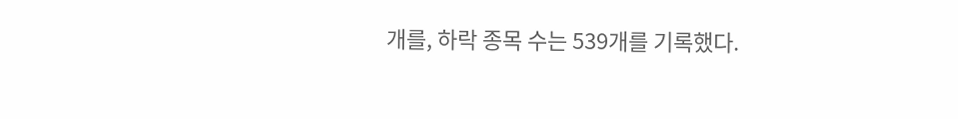개를, 하락 종목 수는 539개를 기록했다.